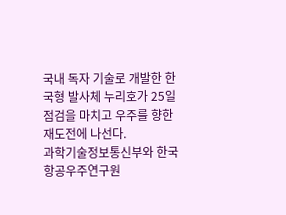국내 독자 기술로 개발한 한국형 발사체 누리호가 25일 점검을 마치고 우주를 향한 재도전에 나선다.
과학기술정보통신부와 한국항공우주연구원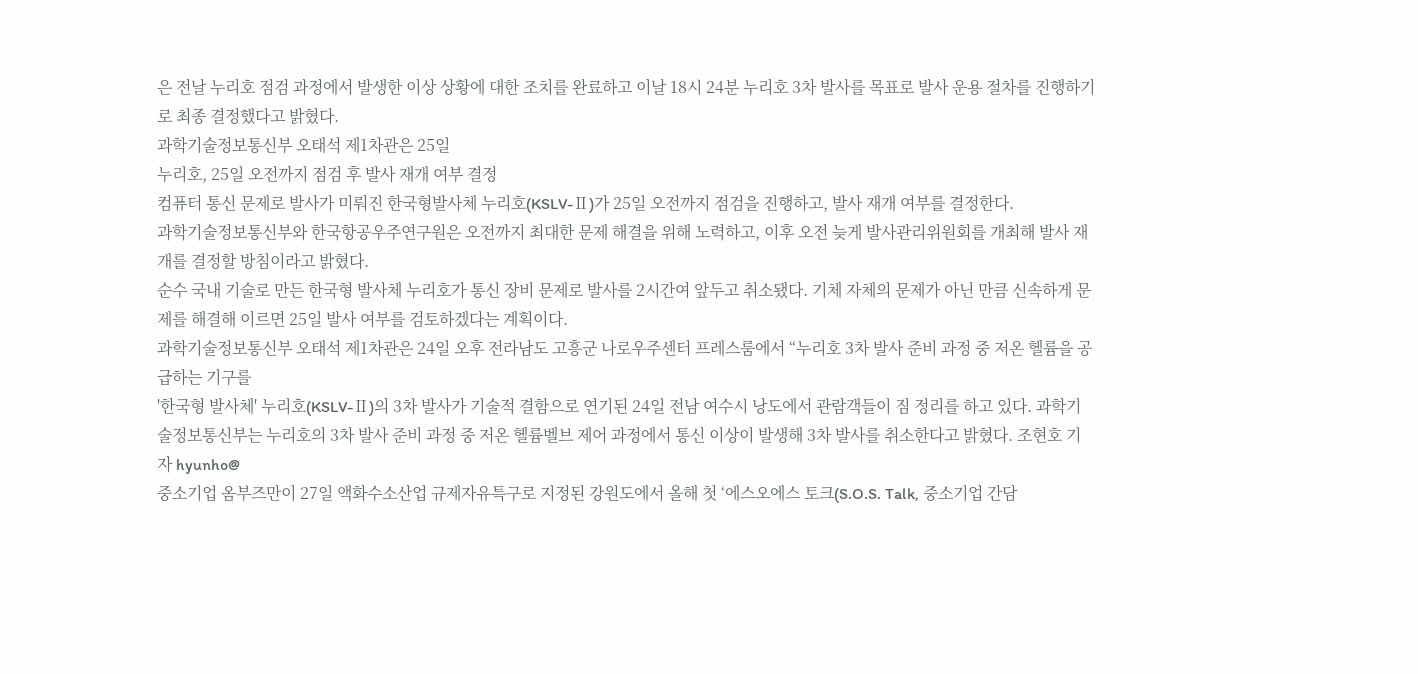은 전날 누리호 점검 과정에서 발생한 이상 상황에 대한 조치를 완료하고 이날 18시 24분 누리호 3차 발사를 목표로 발사 운용 절차를 진행하기로 최종 결정했다고 밝혔다.
과학기술정보통신부 오태석 제1차관은 25일
누리호, 25일 오전까지 점검 후 발사 재개 여부 결정
컴퓨터 통신 문제로 발사가 미뤄진 한국형발사체 누리호(KSLV-Ⅱ)가 25일 오전까지 점검을 진행하고, 발사 재개 여부를 결정한다.
과학기술정보통신부와 한국항공우주연구원은 오전까지 최대한 문제 해결을 위해 노력하고, 이후 오전 늦게 발사관리위원회를 개최해 발사 재개를 결정할 방침이라고 밝혔다.
순수 국내 기술로 만든 한국형 발사체 누리호가 통신 장비 문제로 발사를 2시간여 앞두고 취소됐다. 기체 자체의 문제가 아닌 만큼 신속하게 문제를 해결해 이르면 25일 발사 여부를 검토하겠다는 계획이다.
과학기술정보통신부 오태석 제1차관은 24일 오후 전라남도 고흥군 나로우주센터 프레스룸에서 “누리호 3차 발사 준비 과정 중 저온 헬륨을 공급하는 기구를
'한국형 발사체' 누리호(KSLV-Ⅱ)의 3차 발사가 기술적 결함으로 연기된 24일 전남 여수시 낭도에서 관람객들이 짐 정리를 하고 있다. 과학기술정보통신부는 누리호의 3차 발사 준비 과정 중 저온 헬륨벨브 제어 과정에서 통신 이상이 발생해 3차 발사를 취소한다고 밝혔다. 조현호 기자 hyunho@
중소기업 옴부즈만이 27일 액화수소산업 규제자유특구로 지정된 강원도에서 올해 첫 ‘에스오에스 토크(S.O.S. Talk, 중소기업 간담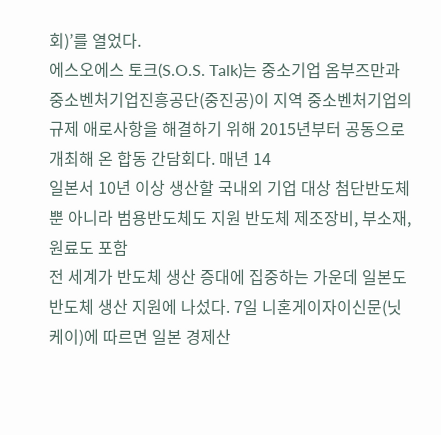회)’를 열었다.
에스오에스 토크(S.O.S. Talk)는 중소기업 옴부즈만과 중소벤처기업진흥공단(중진공)이 지역 중소벤처기업의 규제 애로사항을 해결하기 위해 2015년부터 공동으로 개최해 온 합동 간담회다. 매년 14
일본서 10년 이상 생산할 국내외 기업 대상 첨단반도체뿐 아니라 범용반도체도 지원 반도체 제조장비, 부소재, 원료도 포함
전 세계가 반도체 생산 증대에 집중하는 가운데 일본도 반도체 생산 지원에 나섰다. 7일 니혼게이자이신문(닛케이)에 따르면 일본 경제산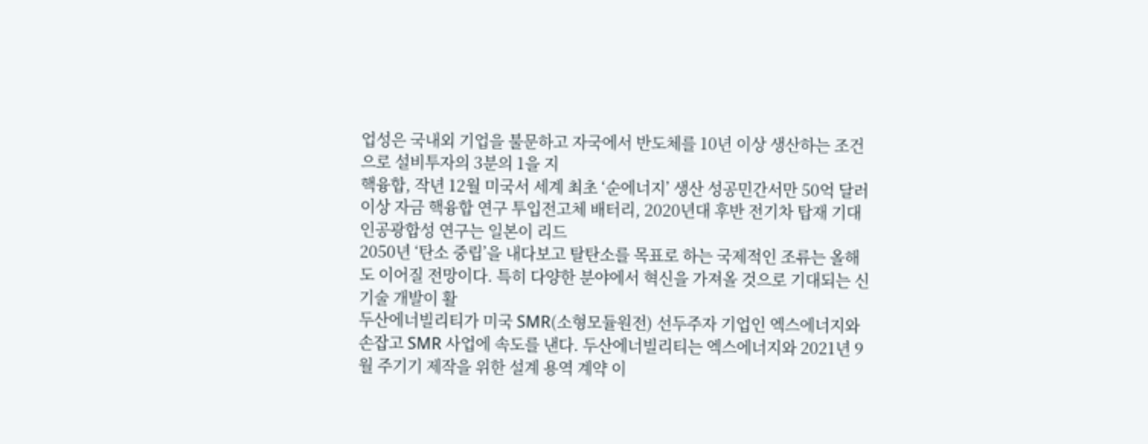업성은 국내외 기업을 불문하고 자국에서 반도체를 10년 이상 생산하는 조건으로 설비투자의 3분의 1을 지
핵융합, 작년 12월 미국서 세계 최초 ‘순에너지’ 생산 성공민간서만 50억 달러 이상 자금 핵융합 연구 투입전고체 배터리, 2020년대 후반 전기차 탑재 기대인공광합성 연구는 일본이 리드
2050년 ‘탄소 중립’을 내다보고 탈탄소를 목표로 하는 국제적인 조류는 올해도 이어질 전망이다. 특히 다양한 분야에서 혁신을 가져올 것으로 기대되는 신기술 개발이 활
두산에너빌리티가 미국 SMR(소형모듈원전) 선두주자 기업인 엑스에너지와 손잡고 SMR 사업에 속도를 낸다. 두산에너빌리티는 엑스에너지와 2021년 9월 주기기 제작을 위한 설계 용역 계약 이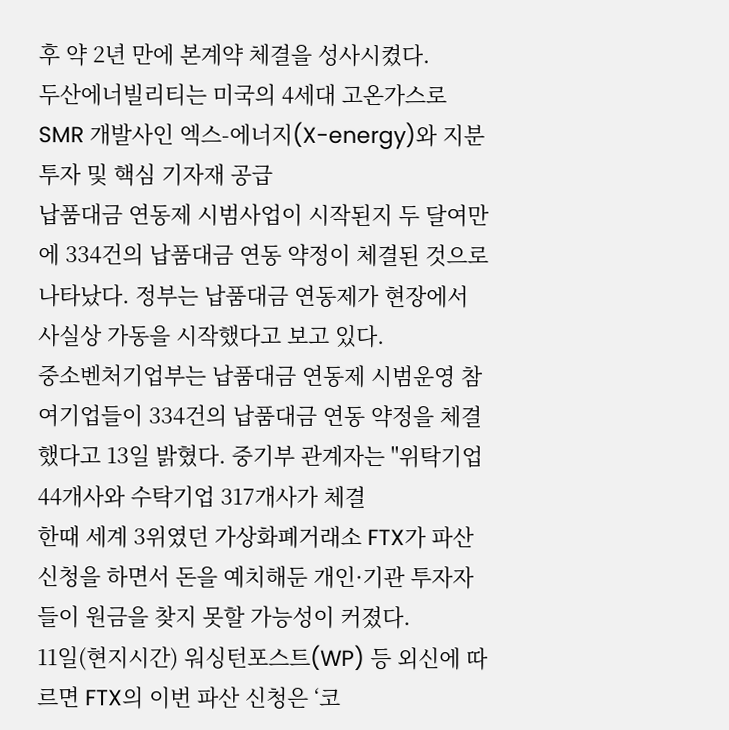후 약 2년 만에 본계약 체결을 성사시켰다.
두산에너빌리티는 미국의 4세대 고온가스로 SMR 개발사인 엑스-에너지(X-energy)와 지분투자 및 핵심 기자재 공급
납품대금 연동제 시범사업이 시작된지 두 달여만에 334건의 납품대금 연동 약정이 체결된 것으로 나타났다. 정부는 납품대금 연동제가 현장에서 사실상 가동을 시작했다고 보고 있다.
중소벤처기업부는 납품대금 연동제 시범운영 참여기업들이 334건의 납품대금 연동 약정을 체결했다고 13일 밝혔다. 중기부 관계자는 "위탁기업 44개사와 수탁기업 317개사가 체결
한때 세계 3위였던 가상화폐거래소 FTX가 파산 신청을 하면서 돈을 예치해둔 개인·기관 투자자들이 원금을 찾지 못할 가능성이 커졌다.
11일(현지시간) 워싱턴포스트(WP) 등 외신에 따르면 FTX의 이번 파산 신청은 ‘코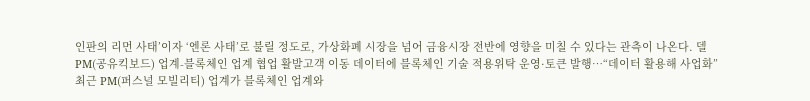인판의 리먼 사태’이자 ‘엔론 사태’로 불릴 정도로, 가상화폐 시장을 넘어 금융시장 전반에 영향을 미칠 수 있다는 관측이 나온다. 델
PM(공유킥보드) 업계-블록체인 업계 협업 활발고객 이동 데이터에 블록체인 기술 적용위탁 운영·토큰 발행…“데이터 활용해 사업화”
최근 PM(퍼스널 모빌리티) 업계가 블록체인 업계와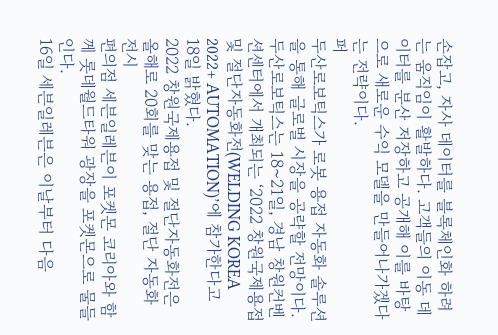손잡고, 자사 데이터를 블록체인화 하려는 움직임이 활발하다. 고객들의 이동 데이터를 분산 저장하고 공개해 이를 바탕으로 새로운 수익 모델을 만들어나가겠다는 전략이다.
퍼
두산로보틱스가 로봇 용접 자동화 솔루션을 통해 글로벌 시장을 공략할 전망이다.
두산로보틱스는 18~21일, 경남 창원컨벤션센터에서 개최되는 ‘2022 창원국제용접 및 절단자동화전(WELDING KOREA 2022+ AUTOMATION)’에 참가한다고 18일 밝혔다.
2022 창원국제용접 및 절단자동화전은 올해로 20회를 맞는 용접, 절단 자동화 전시
편의점 세븐일레븐이 포켓몬 코리아와 함께 롯데월드타워 광장을 포켓몬으로 물들인다.
16일 세븐일레븐은 이날부터 다음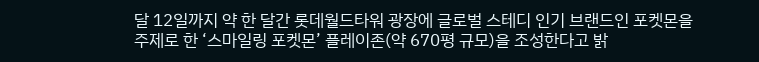달 12일까지 약 한 달간 롯데월드타워 광장에 글로벌 스테디 인기 브랜드인 포켓몬을 주제로 한 ‘스마일링 포켓몬’ 플레이존(약 670평 규모)을 조성한다고 밝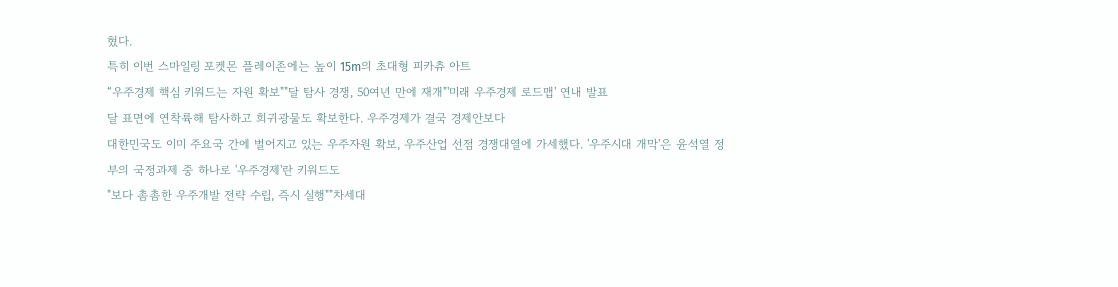혔다.
특히 이번 스마일링 포켓몬 플레이존에는 높이 15m의 초대형 피카츄 아트
“우주경제 핵심 키워드는 자원 확보""달 탐사 경쟁, 50여년 만에 재개"'미래 우주경제 로드맵' 연내 발표
달 표면에 연착륙해 탐사하고 희귀광물도 확보한다. 우주경제가 결국 경제안보다
대한민국도 이미 주요국 간에 벌어지고 있는 우주자원 확보, 우주산업 선점 경쟁대열에 가세했다. '우주시대 개막'은 윤석열 정부의 국정과제 중 하나로 '우주경제'란 키워드도
"보다 촘촘한 우주개발 전략 수립, 즉시 실행""차세대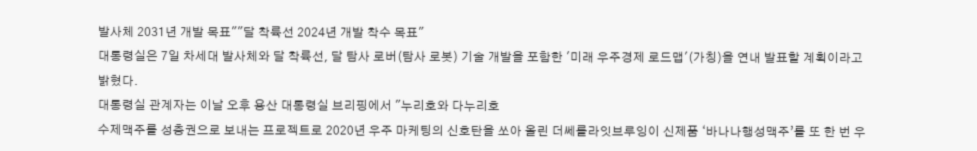발사체 2031년 개발 목표""달 착륙선 2024년 개발 착수 목표"
대통령실은 7일 차세대 발사체와 달 착륙선, 달 탐사 로버(탐사 로봇) 기술 개발을 포함한 '미래 우주경제 로드맵'(가칭)을 연내 발표할 계획이라고 밝혔다.
대통령실 관계자는 이날 오후 용산 대통령실 브리핑에서 "누리호와 다누리호
수제맥주를 성층권으로 보내는 프로젝트로 2020년 우주 마케팅의 신호탄을 쏘아 올린 더쎄를라잇브루잉이 신제품 ‘바나나행성맥주’를 또 한 번 우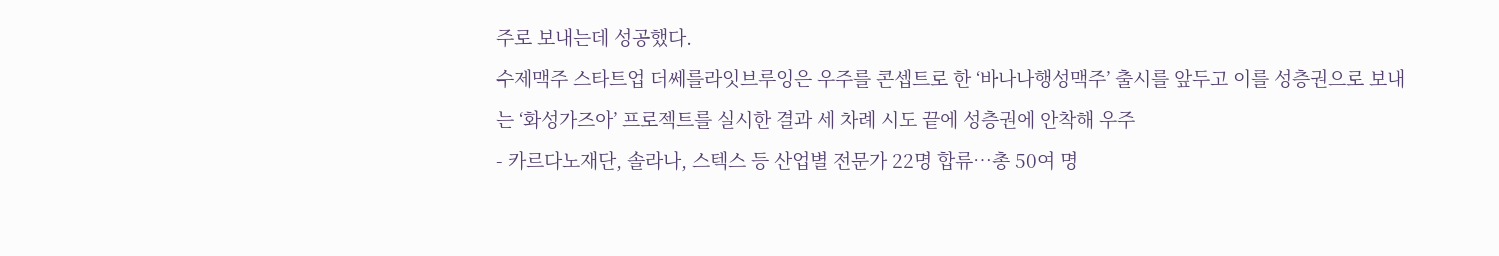주로 보내는데 성공했다.
수제맥주 스타트업 더쎄를라잇브루잉은 우주를 콘셉트로 한 ‘바나나행성맥주’ 출시를 앞두고 이를 성층권으로 보내는 ‘화성가즈아’ 프로젝트를 실시한 결과 세 차례 시도 끝에 성층권에 안착해 우주
- 카르다노재단, 솔라나, 스텍스 등 산업별 전문가 22명 합류…총 50여 명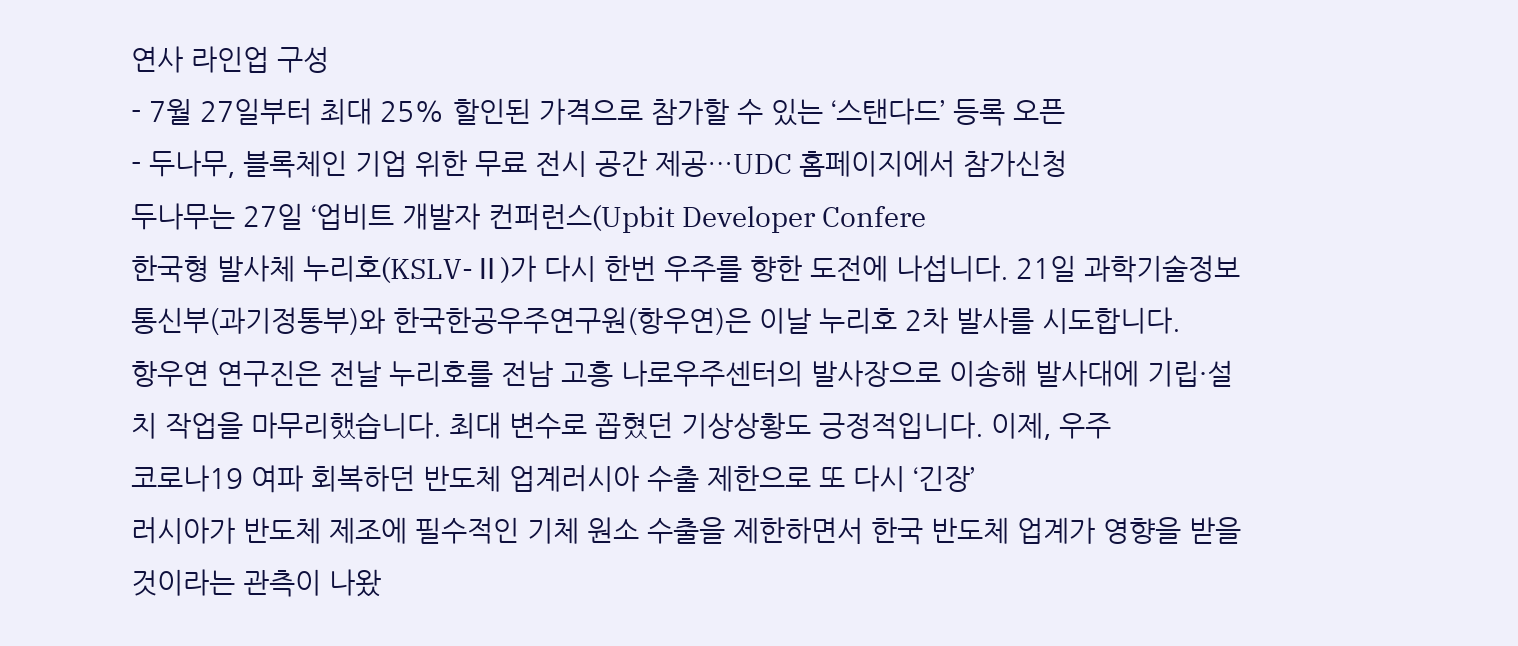연사 라인업 구성
- 7월 27일부터 최대 25% 할인된 가격으로 참가할 수 있는 ‘스탠다드’ 등록 오픈
- 두나무, 블록체인 기업 위한 무료 전시 공간 제공…UDC 홈페이지에서 참가신청
두나무는 27일 ‘업비트 개발자 컨퍼런스(Upbit Developer Confere
한국형 발사체 누리호(KSLV-Ⅱ)가 다시 한번 우주를 향한 도전에 나섭니다. 21일 과학기술정보통신부(과기정통부)와 한국한공우주연구원(항우연)은 이날 누리호 2차 발사를 시도합니다.
항우연 연구진은 전날 누리호를 전남 고흥 나로우주센터의 발사장으로 이송해 발사대에 기립·설치 작업을 마무리했습니다. 최대 변수로 꼽혔던 기상상황도 긍정적입니다. 이제, 우주
코로나19 여파 회복하던 반도체 업계러시아 수출 제한으로 또 다시 ‘긴장’
러시아가 반도체 제조에 필수적인 기체 원소 수출을 제한하면서 한국 반도체 업계가 영향을 받을 것이라는 관측이 나왔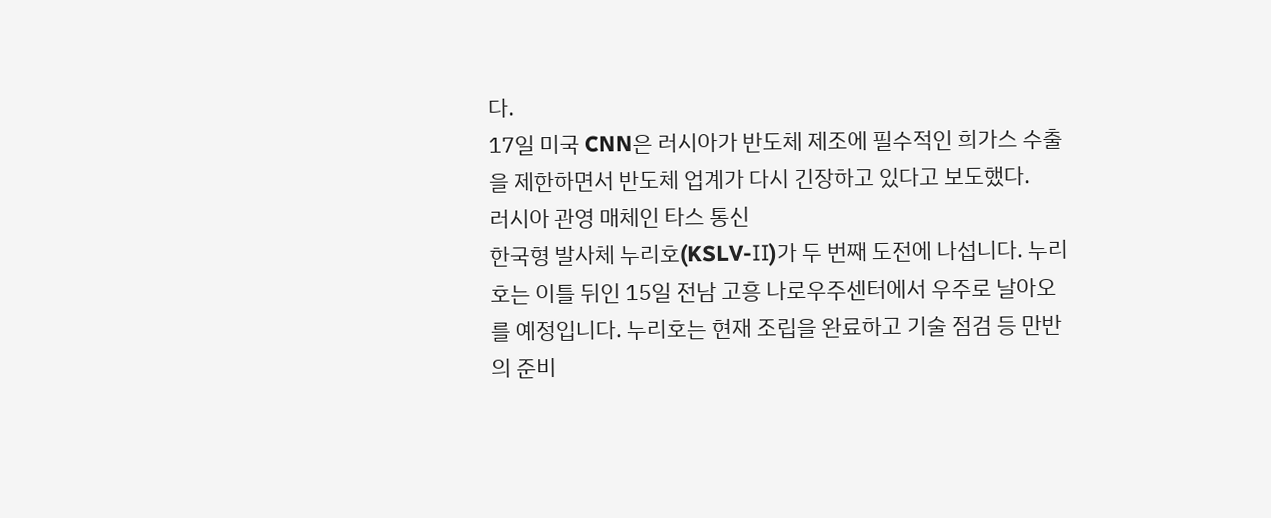다.
17일 미국 CNN은 러시아가 반도체 제조에 필수적인 희가스 수출을 제한하면서 반도체 업계가 다시 긴장하고 있다고 보도했다.
러시아 관영 매체인 타스 통신
한국형 발사체 누리호(KSLV-Ⅱ)가 두 번째 도전에 나섭니다. 누리호는 이틀 뒤인 15일 전남 고흥 나로우주센터에서 우주로 날아오를 예정입니다. 누리호는 현재 조립을 완료하고 기술 점검 등 만반의 준비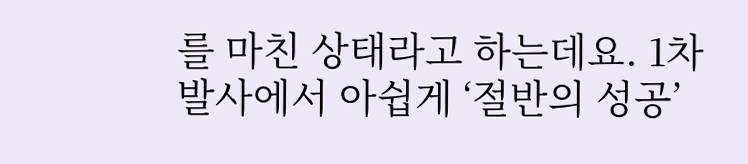를 마친 상태라고 하는데요. 1차 발사에서 아쉽게 ‘절반의 성공’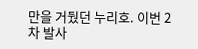만을 거뒀던 누리호. 이번 2차 발사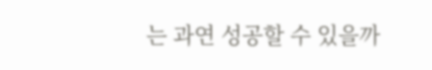는 과연 성공할 수 있을까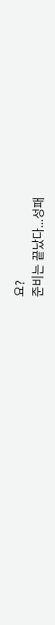요?
준비는 끝났다...성패